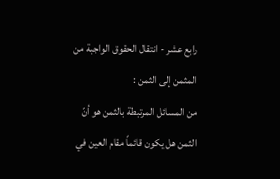رابع عشر - انتقال الحقوق الواجبة من المثمن إلى الثمن :
من المسائل المرتبطة بالثمن هو أنّ الثمن هل يكون قائماً مقام العين في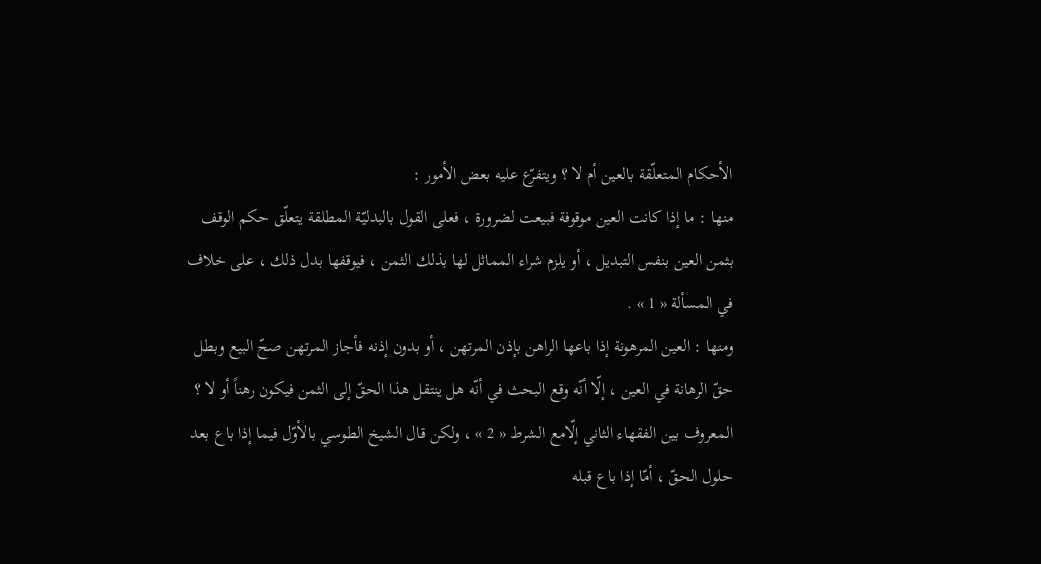الأحكام المتعلّقة بالعين أم لا ؟ ويتفرّع عليه بعض الأمور :
منها : ما إذا كانت العين موقوفة فبيعت لضرورة ، فعلى القول بالبدليّة المطلقة يتعلّق حكم الوقف بثمن العين بنفس التبديل ، أو يلزم شراء المماثل لها بذلك الثمن ، فيوقفها بدل ذلك ، على خلاف في المسألة « 1 » .
ومنها : العين المرهونة إذا باعها الراهن بإذن المرتهن ، أو بدون إذنه فأجاز المرتهن صحّ البيع وبطل حقّ الرهانة في العين ، إلّا أنّه وقع البحث في أنّه هل ينتقل هذا الحقّ إلى الثمن فيكون رهناً أو لا ؟
المعروف بين الفقهاء الثاني إلّامع الشرط « 2 » ، ولكن قال الشيخ الطوسي بالأوّل فيما إذا باع بعد حلول الحقّ ، أمّا إذا باع قبله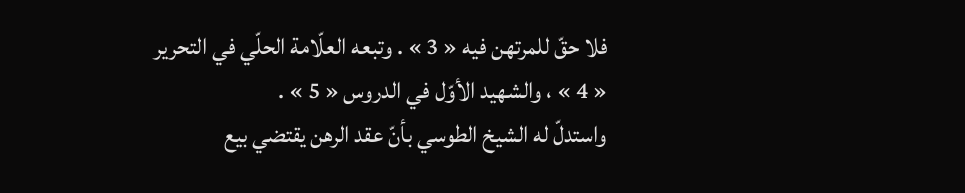فلا حقّ للمرتهن فيه « 3 » . وتبعه العلّامة الحلّي في التحرير « 4 » ، والشهيد الأوّل في الدروس « 5 » .
واستدلّ له الشيخ الطوسي بأنّ عقد الرهن يقتضي بيع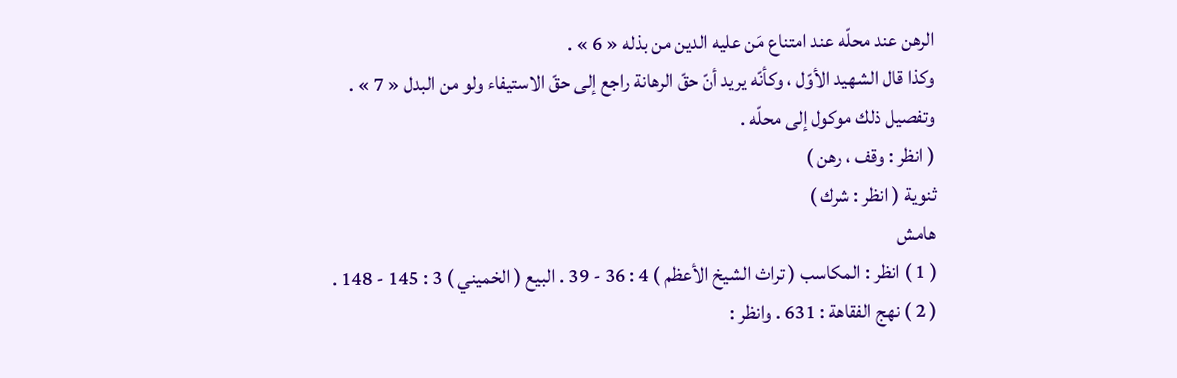الرهن عند محلّه عند امتناع مَن عليه الدين من بذله « 6 » .
وكذا قال الشهيد الأوّل ، وكأنّه يريد أنّ حقّ الرهانة راجع إلى حقّ الاستيفاء ولو من البدل « 7 » .
وتفصيل ذلك موكول إلى محلّه .
( انظر : وقف ، رهن )
ثنوية ( انظر : شرك )
هامش
( 1 ) انظر : المكاسب ( تراث الشيخ الأعظم ) 4 : 36 - 39 . البيع ( الخميني ) 3 : 145 - 148 .
( 2 ) نهج الفقاهة : 631 . وانظر :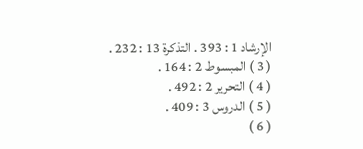الإرشاد 1 : 393 . التذكرة 13 : 232 .
( 3 ) المبسوط 2 : 164 .
( 4 ) التحرير 2 : 492 .
( 5 ) الدروس 3 : 409 .
( 6 )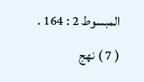المبسوط 2 : 164 .
( 7 ) نهج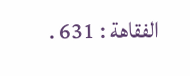الفقاهة : 631 .